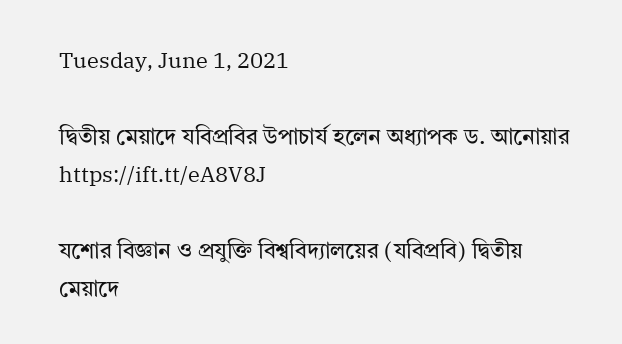Tuesday, June 1, 2021

দ্বিতীয় মেয়াদে যবিপ্রবির উপাচার্য হলেন অধ্যাপক ড. আনোয়ার https://ift.tt/eA8V8J

যশোর বিজ্ঞান ও প্রযুক্তি বিশ্ববিদ্যালয়ের (যবিপ্রবি) দ্বিতীয় মেয়াদে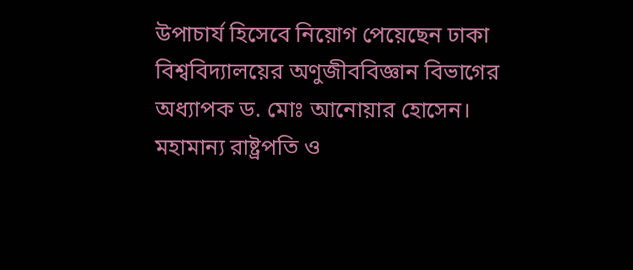উপাচার্য হিসেবে নিয়োগ পেয়েছেন ঢাকা বিশ্ববিদ্যালয়ের অণুজীববিজ্ঞান বিভাগের অধ্যাপক ড. মোঃ আনোয়ার হোসেন। মহামান্য রাষ্ট্রপতি ও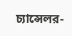চ্যান্সেলর-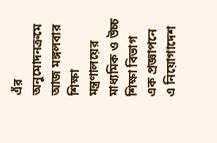এঁর অনুমোদনক্রমে আজ মঙ্গলবার শিক্ষা মন্ত্রণালয়ের মাধ্যমিক ও উচ্চ শিক্ষা বিভাগ এক প্রজ্ঞাপনে এ নিয়োগাদেশ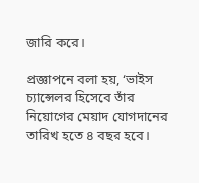জারি করে।

প্রজ্ঞাপনে বলা হয়, ‘ভাইস চ্যান্সেলর হিসেবে তাঁর নিয়োগের মেয়াদ যোগদানের তারিখ হতে ৪ বছর হবে।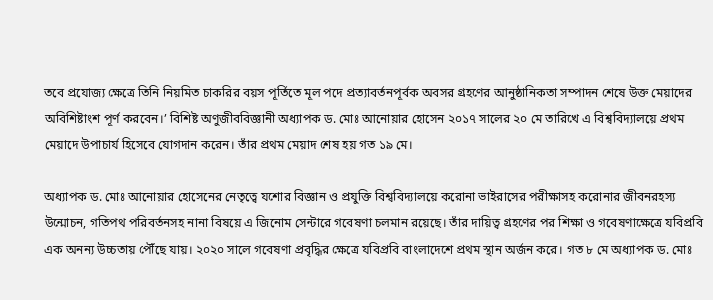তবে প্রযোজ্য ক্ষেত্রে তিনি নিয়মিত চাকরির বয়স পূর্তিতে মূল পদে প্রত্যাবর্তনপূর্বক অবসর গ্রহণের আনুষ্ঠানিকতা সম্পাদন শেষে উক্ত মেয়াদের অবিশিষ্টাংশ পূর্ণ করবেন।’ বিশিষ্ট অণুজীববিজ্ঞানী অধ্যাপক ড. মোঃ আনোয়ার হোসেন ২০১৭ সালের ২০ মে তারিখে এ বিশ্ববিদ্যালয়ে প্রথম মেয়াদে উপাচার্য হিসেবে যোগদান করেন। তাঁর প্রথম মেয়াদ শেষ হয় গত ১৯ মে।

অধ্যাপক ড. মোঃ আনোয়ার হোসেনের নেতৃত্বে যশোর বিজ্ঞান ও প্রযুক্তি বিশ্ববিদ্যালয়ে করোনা ভাইরাসের পরীক্ষাসহ করোনার জীবনরহস্য উন্মোচন, গতিপথ পরিবর্তনসহ নানা বিষয়ে এ জিনোম সেন্টারে গবেষণা চলমান রয়েছে। তাঁর দায়িত্ব গ্রহণের পর শিক্ষা ও গবেষণাক্ষেত্রে যবিপ্রবি এক অনন্য উচ্চতায় পৌঁছে যায়। ২০২০ সালে গবেষণা প্রবৃদ্ধির ক্ষেত্রে যবিপ্রবি বাংলাদেশে প্রথম স্থান অর্জন করে। গত ৮ মে অধ্যাপক ড. মোঃ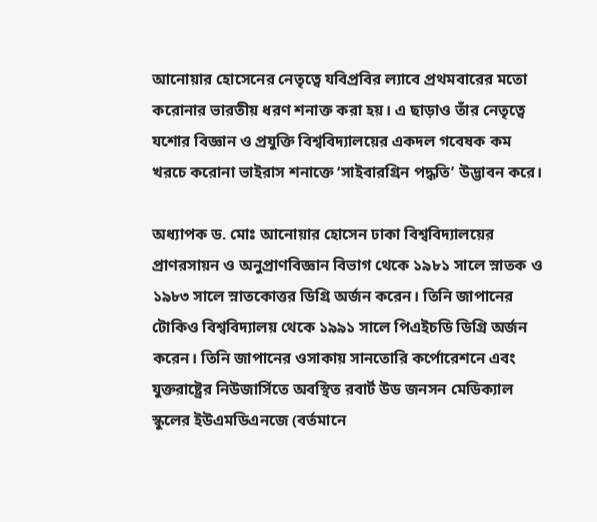আনোয়ার হোসেনের নেতৃত্বে যবিপ্রবির ল্যাবে প্রথমবারের মতো করোনার ভারতীয় ধরণ শনাক্ত করা হয়। এ ছাড়াও তাঁর নেতৃত্বে যশোর বিজ্ঞান ও প্রযুক্তি বিশ্ববিদ্যালয়ের একদল গবেষক কম খরচে করোনা ভাইরাস শনাক্তে ‘সাইবারগ্রিন পদ্ধতি’ উদ্ভাবন করে।

অধ্যাপক ড. মোঃ আনোয়ার হোসেন ঢাকা বিশ্ববিদ্যালয়ের প্রাণরসায়ন ও অনুপ্রাণবিজ্ঞান বিভাগ থেকে ১৯৮১ সালে স্নাতক ও ১৯৮৩ সালে স্নাতকোত্তর ডিগ্রি অর্জন করেন। তিনি জাপানের টোকিও বিশ্ববিদ্যালয় থেকে ১৯৯১ সালে পিএইচডি ডিগ্রি অর্জন করেন। তিনি জাপানের ওসাকায় সানতোরি কর্পোরেশনে এবং যুক্তরাষ্ট্রের নিউজার্সিতে অবস্থিত রবার্ট উড জনসন মেডিক্যাল স্কুলের ইউএমডিএনজে (বর্তমানে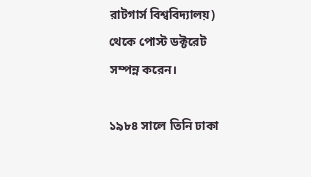রাটগার্স বিশ্ববিদ্যালয়) থেকে পোস্ট ডক্টরেট সম্পন্ন করেন।

১৯৮৪ সালে তিনি ঢাকা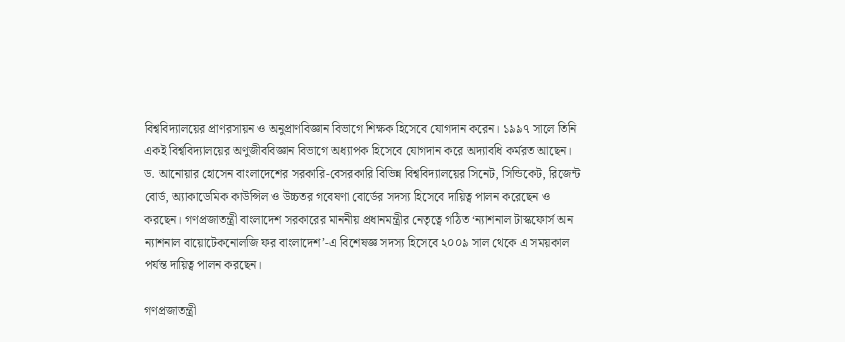বিশ্ববিদ্যালয়ের প্রাণরসায়ন ও অনুপ্রাণবিজ্ঞান বিভাগে শিক্ষক হিসেবে যোগদান করেন। ১৯৯৭ সালে তিনি একই বিশ্ববিদ্যালয়ের অণুজীববিজ্ঞান বিভাগে অধ্যাপক হিসেবে যোগদান করে অদ্যাবধি কর্মরত আছেন। ড. আনোয়ার হোসেন বাংলাদেশের সরকারি-বেসরকারি বিভিন্ন বিশ্ববিদ্যালয়ের সিনেট, সিন্ডিকেট, রিজেন্ট বোর্ড, অ্যাকাডেমিক কাউন্সিল ও উচ্চতর গবেষণা বোর্ডের সদস্য হিসেবে দায়িত্ব পালন করেছেন ও করছেন। গণপ্রজাতন্ত্রী বাংলাদেশ সরকারের মাননীয় প্রধানমন্ত্রীর নেতৃত্বে গঠিত ‘ন্যাশনাল টাস্কফোর্স অন ন্যাশনাল বায়োটেকনোলজি ফর বাংলাদেশ’-এ বিশেষজ্ঞ সদস্য হিসেবে ২০০৯ সাল থেকে এ সময়কাল পর্যন্ত দায়িত্ব পালন করছেন।

গণপ্রজাতন্ত্রী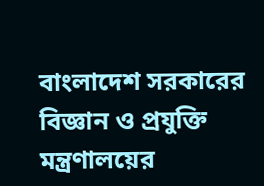বাংলাদেশ সরকারের বিজ্ঞান ও প্রযুক্তি মন্ত্রণালয়ের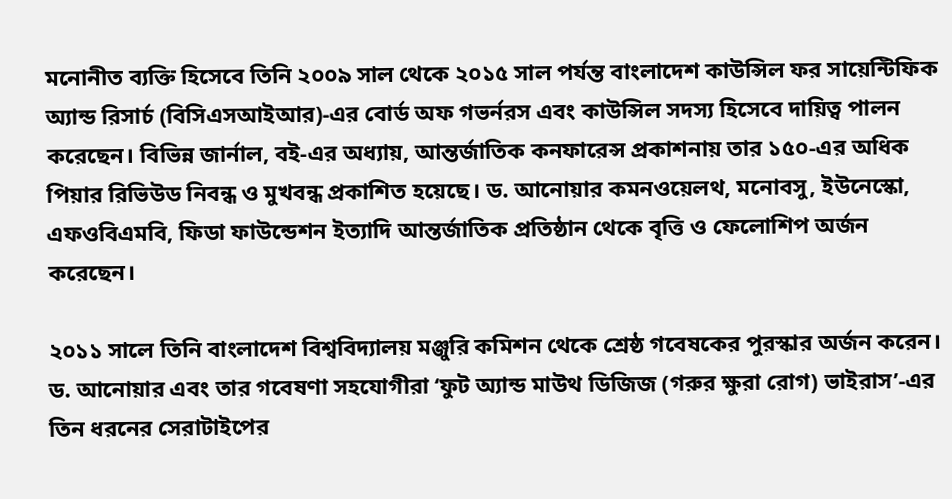মনোনীত ব্যক্তি হিসেবে তিনি ২০০৯ সাল থেকে ২০১৫ সাল পর্যন্ত বাংলাদেশ কাউন্সিল ফর সায়েন্টিফিক অ্যান্ড রিসার্চ (বিসিএসআইআর)-এর বোর্ড অফ গভর্নরস এবং কাউন্সিল সদস্য হিসেবে দায়িত্ব পালন করেছেন। বিভিন্ন জার্নাল, বই-এর অধ্যায়, আন্তর্জাতিক কনফারেন্স প্রকাশনায় তার ১৫০-এর অধিক পিয়ার রিভিউড নিবন্ধ ও মুখবন্ধ প্রকাশিত হয়েছে। ড. আনোয়ার কমনওয়েলথ, মনোবসু, ইউনেস্কো, এফওবিএমবি, ফিডা ফাউন্ডেশন ইত্যাদি আন্তর্জাতিক প্রতিষ্ঠান থেকে বৃত্তি ও ফেলোশিপ অর্জন করেছেন।

২০১১ সালে তিনি বাংলাদেশ বিশ্ববিদ্যালয় মঞ্জুরি কমিশন থেকে শ্রেষ্ঠ গবেষকের পুরস্কার অর্জন করেন। ড. আনোয়ার এবং তার গবেষণা সহযোগীরা ‘ফুট অ্যান্ড মাউথ ডিজিজ (গরুর ক্ষুরা রোগ) ভাইরাস’-এর তিন ধরনের সেরাটাইপের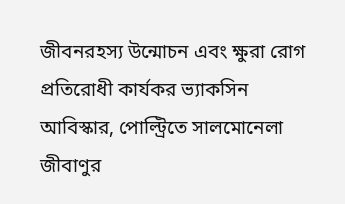জীবনরহস্য উন্মোচন এবং ক্ষুরা রোগ প্রতিরোধী কার্যকর ভ্যাকসিন আবিস্কার, পোল্ট্রিতে সালমোনেলা জীবাণুর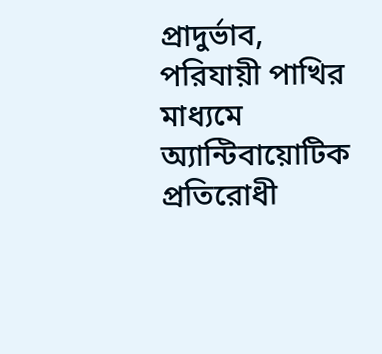প্রাদুর্ভাব, পরিযায়ী পাখির মাধ্যমে অ্যান্টিবায়োটিক প্রতিরোধী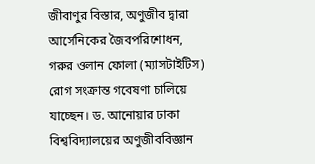জীবাণুর বিস্তার, অণুজীব দ্বারা আর্সেনিকের জৈবপরিশোধন, গরুর ওলান ফোলা (ম্যাসটাইটিস) রোগ সংক্রান্ত গবেষণা চালিয়ে যাচ্ছেন। ড. আনোয়ার ঢাকা বিশ্ববিদ্যালয়ের অণুজীববিজ্ঞান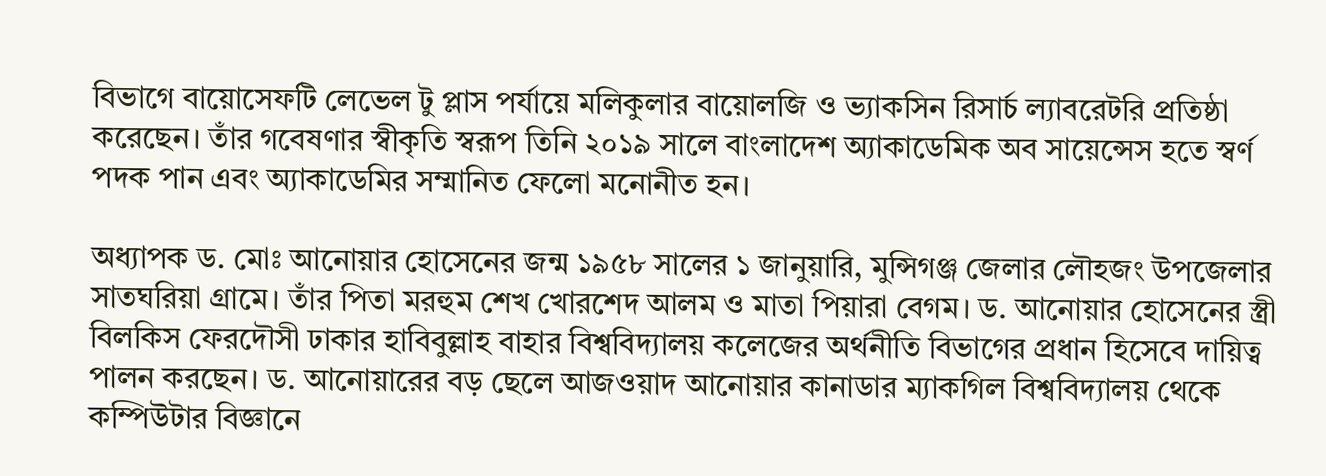বিভাগে বায়োসেফটি লেভেল টু প্লাস পর্যায়ে মলিকুলার বায়োলজি ও ভ্যাকসিন রিসার্চ ল্যাবরেটরি প্রতিষ্ঠা করেছেন। তাঁর গবেষণার স্বীকৃতি স্বরূপ তিনি ২০১৯ সালে বাংলাদেশ অ্যাকাডেমিক অব সায়েন্সেস হতে স্বর্ণ পদক পান এবং অ্যাকাডেমির সম্মানিত ফেলো মনোনীত হন।

অধ্যাপক ড. মোঃ আনোয়ার হোসেনের জন্ম ১৯৫৮ সালের ১ জানুয়ারি, মুন্সিগঞ্জ জেলার লৌহজং উপজেলার সাতঘরিয়া গ্রামে। তাঁর পিতা মরহুম শেখ খোরশেদ আলম ও মাতা পিয়ারা বেগম। ড. আনোয়ার হোসেনের স্ত্রী বিলকিস ফেরদৌসী ঢাকার হাবিবুল্লাহ বাহার বিশ্ববিদ্যালয় কলেজের অর্থনীতি বিভাগের প্রধান হিসেবে দায়িত্ব পালন করছেন। ড. আনোয়ারের বড় ছেলে আজওয়াদ আনোয়ার কানাডার ম্যাকগিল বিশ্ববিদ্যালয় থেকে কম্পিউটার বিজ্ঞানে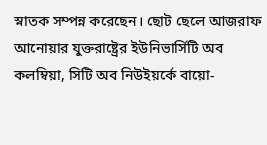স্নাতক সম্পন্ন করেছেন। ছোট ছেলে আজরাফ আনোয়ার যুক্তরাষ্ট্রের ইউনিভার্সিটি অব কলম্বিয়া, সিটি অব নিউইয়র্কে বায়ো-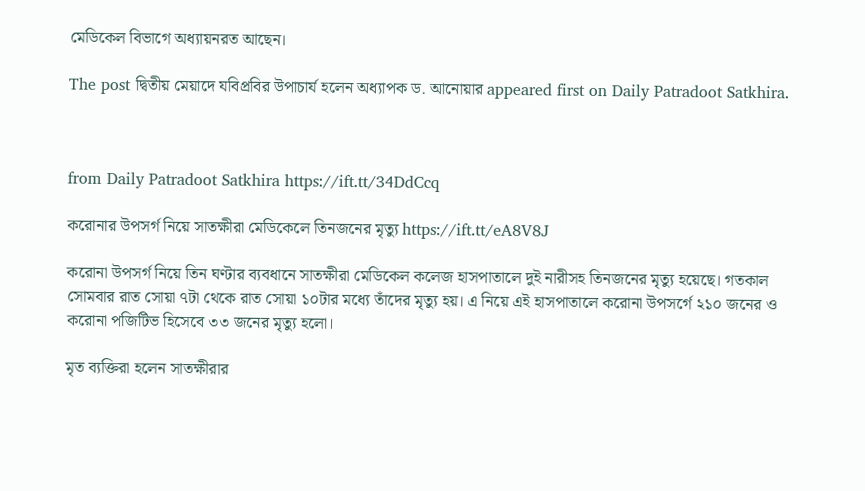মেডিকেল বিভাগে অধ্যায়নরত আছেন।

The post দ্বিতীয় মেয়াদে যবিপ্রবির উপাচার্য হলেন অধ্যাপক ড. আনোয়ার appeared first on Daily Patradoot Satkhira.



from Daily Patradoot Satkhira https://ift.tt/34DdCcq

করোনার উপসর্গ নিয়ে সাতক্ষীরা মেডিকেলে তিনজনের মৃত্যু https://ift.tt/eA8V8J

করোনা উপসর্গ নিয়ে তিন ঘণ্টার ব্যবধানে সাতক্ষীরা মেডিকেল কলেজ হাসপাতালে দুই নারীসহ তিনজনের মৃত্যু হয়েছে। গতকাল সোমবার রাত সোয়া ৭টা থেকে রাত সোয়া ১০টার মধ্যে তাঁদের মৃত্যু হয়। এ নিয়ে এই হাসপাতালে করোনা উপসর্গে ২১০ জনের ও করোনা পজিটিভ হিসেবে ৩৩ জনের মৃত্যু হলো।

মৃত ব্যক্তিরা হলেন সাতক্ষীরার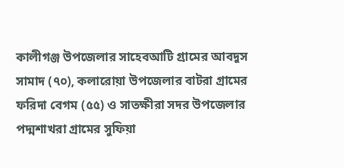কালীগঞ্জ উপজেলার সাহেবআটি গ্রামের আবদুস সামাদ (৭০), কলারোয়া উপজেলার বাটরা গ্রামের ফরিদা বেগম (৫৫) ও সাতক্ষীরা সদর উপজেলার পদ্মশাখরা গ্রামের সুফিয়া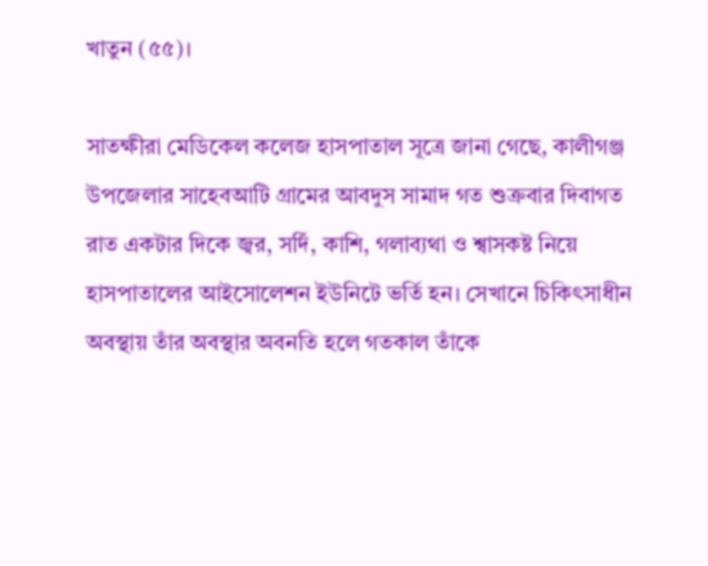খাতুন (৫৫)।

সাতক্ষীরা মেডিকেল কলেজ হাসপাতাল সূত্রে জানা গেছে, কালীগঞ্জ উপজেলার সাহেবআটি গ্রামের আবদুস সামাদ গত শুক্রবার দিবাগত রাত একটার দিকে জ্বর, সর্দি, কাশি, গলাব্যথা ও শ্বাসকষ্ট নিয়ে হাসপাতালের আইসোলেশন ইউনিটে ভর্তি হন। সেখানে চিকিৎসাধীন অবস্থায় তাঁর অবস্থার অবনতি হলে গতকাল তাঁকে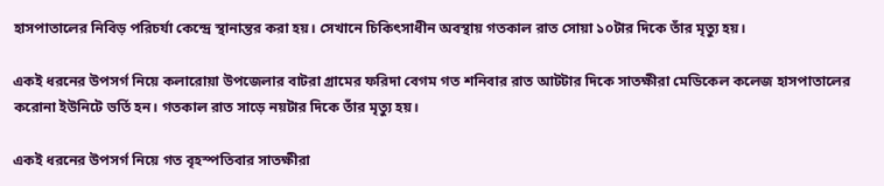হাসপাতালের নিবিড় পরিচর্যা কেন্দ্রে স্থানান্তর করা হয়। সেখানে চিকিৎসাধীন অবস্থায় গতকাল রাত সোয়া ১০টার দিকে তাঁর মৃত্যু হয়।

একই ধরনের উপসর্গ নিয়ে কলারোয়া উপজেলার বাটরা গ্রামের ফরিদা বেগম গত শনিবার রাত আটটার দিকে সাতক্ষীরা মেডিকেল কলেজ হাসপাতালের করোনা ইউনিটে ভর্তি হন। গতকাল রাত সাড়ে নয়টার দিকে তাঁর মৃত্যু হয়।

একই ধরনের উপসর্গ নিয়ে গত বৃহস্পতিবার সাতক্ষীরা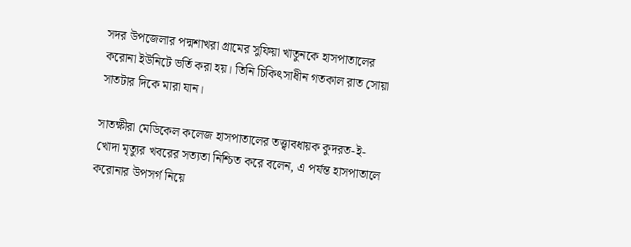সদর উপজেলার পদ্মশাখরা গ্রামের সুফিয়া খাতুনকে হাসপাতালের করোনা ইউনিটে ভর্তি করা হয়। তিনি চিকিৎসাধীন গতকাল রাত সোয়া সাতটার দিকে মারা যান।

সাতক্ষীরা মেডিকেল কলেজ হাসপাতালের তত্ত্বাবধায়ক কুদরত-ই-খোদা মৃত্যুর খবরের সত্যতা নিশ্চিত করে বলেন, এ পর্যন্ত হাসপাতালে করোনার উপসর্গ নিয়ে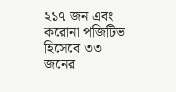২১৭ জন এবং করোনা পজিটিভ হিসেবে ৩৩ জনের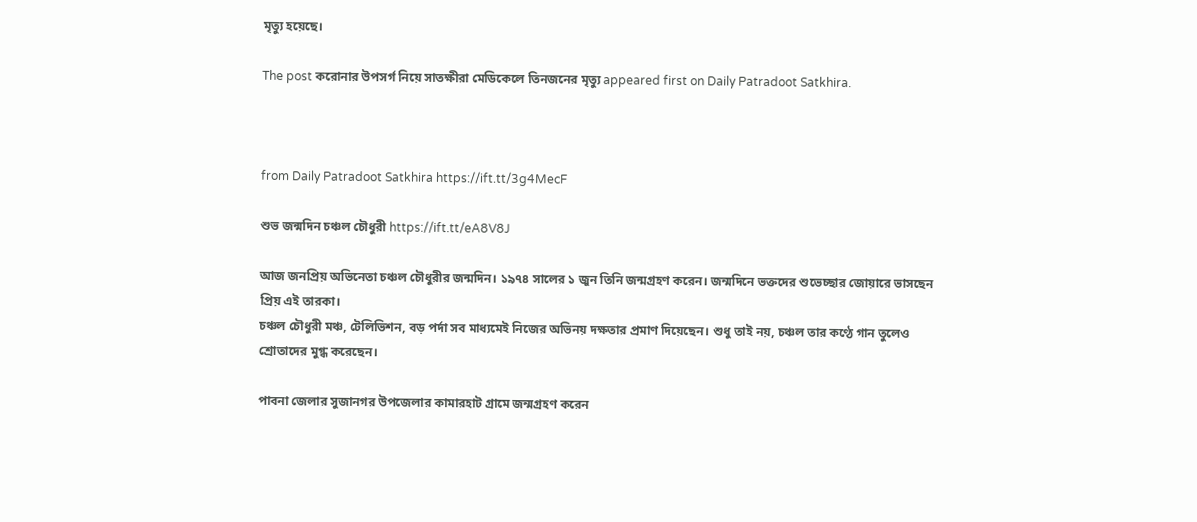মৃত্যু হয়েছে।

The post করোনার উপসর্গ নিয়ে সাতক্ষীরা মেডিকেলে তিনজনের মৃত্যু appeared first on Daily Patradoot Satkhira.



from Daily Patradoot Satkhira https://ift.tt/3g4MecF

শুভ জন্মদিন চঞ্চল চৌধুরী https://ift.tt/eA8V8J

আজ জনপ্রিয় অভিনেতা চঞ্চল চৌধুরীর জন্মদিন। ১৯৭৪ সালের ১ জুন তিনি জন্মগ্রহণ করেন। জন্মদিনে ভক্তদের শুভেচ্ছার জোয়ারে ভাসছেন প্রিয় এই তারকা।
চঞ্চল চৌধুরী মঞ্চ, টেলিভিশন, বড় পর্দা সব মাধ্যমেই নিজের অভিনয় দক্ষতার প্রমাণ দিয়েছেন। শুধু তাই নয়, চঞ্চল তার কণ্ঠে গান তুলেও শ্রোতাদের মুগ্ধ করেছেন।

পাবনা জেলার সুজানগর উপজেলার কামারহাট গ্রামে জন্মগ্রহণ করেন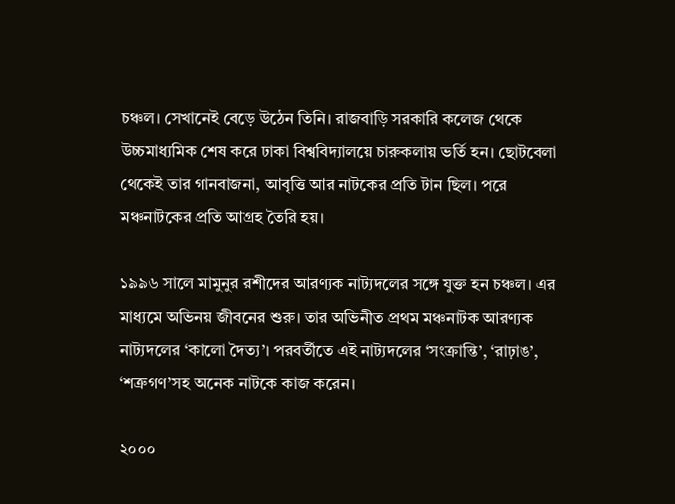চঞ্চল। সেখানেই বেড়ে উঠেন তিনি। রাজবাড়ি সরকারি কলেজ থেকে উচ্চমাধ্যমিক শেষ করে ঢাকা বিশ্ববিদ্যালয়ে চারুকলায় ভর্তি হন। ছোটবেলা থেকেই তার গানবাজনা, আবৃত্তি আর নাটকের প্রতি টান ছিল। পরে মঞ্চনাটকের প্রতি আগ্রহ তৈরি হয়।

১৯৯৬ সালে মামুনুর রশীদের আরণ্যক নাট্যদলের সঙ্গে যুক্ত হন চঞ্চল। এর মাধ্যমে অভিনয় জীবনের শুরু। তার অভিনীত প্রথম মঞ্চনাটক আরণ্যক নাট্যদলের ‘কালো দৈত্য’। পরবর্তীতে এই নাট্যদলের ‘সংক্রান্তি’, ‘রাঢ়াঙ’, ‘শত্রুগণ’সহ অনেক নাটকে কাজ করেন।

২০০০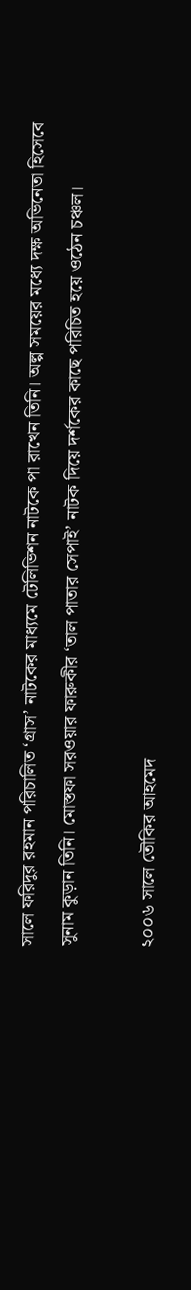সালে ফরিদুর রহমান পরিচালিত ‘গ্রাস’ নাটকের মাধ্যমে টেলিভিশন নাটকে পা রাখেন তিনি। অল্প সময়ের মধ্যে দক্ষ অভিনেতা হিসেবে সুনাম কুড়ান তিনি। মোস্তফা সরওয়ার ফারুকীর ‘তাল পাতার সেপাই’ নাটক দিয়ে দর্শকের কাছে পরিচিত হয়ে ওঠেন চঞ্চল।

২০০৬ সালে তৌকির আহমেদ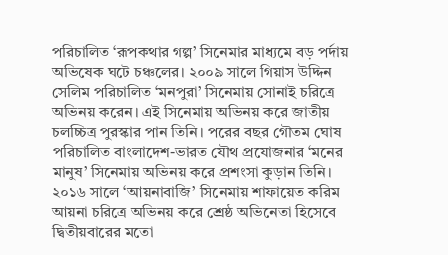পরিচালিত ‘রূপকথার গল্প’ সিনেমার মাধ্যমে বড় পর্দায় অভিষেক ঘটে চঞ্চলের। ২০০৯ সালে গিয়াস উদ্দিন সেলিম পরিচালিত ‘মনপুরা’ সিনেমায় সোনাই চরিত্রে অভিনয় করেন। এই সিনেমায় অভিনয় করে জাতীয় চলচ্চিত্র পুরস্কার পান তিনি। পরের বছর গৌতম ঘোষ পরিচালিত বাংলাদেশ-ভারত যৌথ প্রযোজনার ‘মনের মানুষ’ সিনেমায় অভিনয় করে প্রশংসা কুড়ান তিনি। ২০১৬ সালে ‘আয়নাবাজি’ সিনেমায় শাফায়েত করিম আয়না চরিত্রে অভিনয় করে শ্রেষ্ঠ অভিনেতা হিসেবে দ্বিতীয়বারের মতো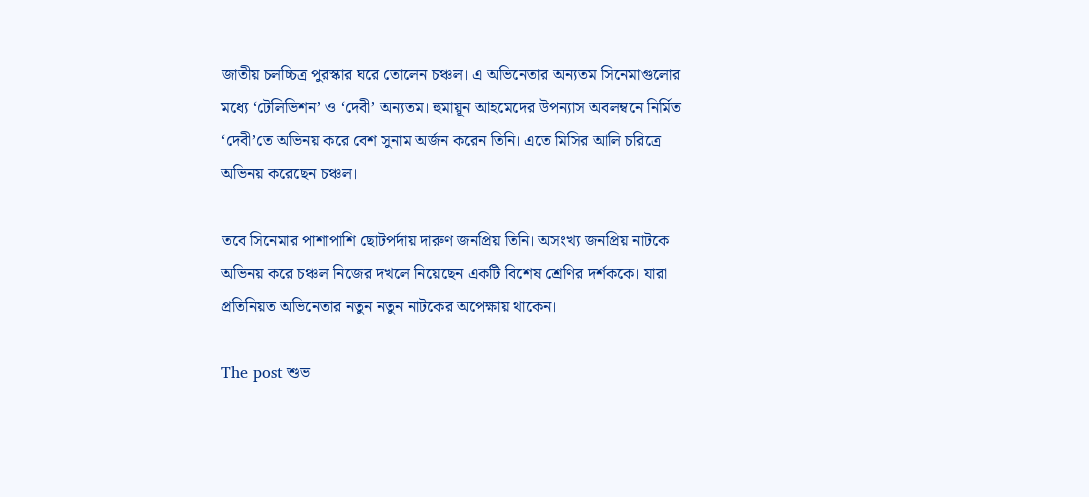জাতীয় চলচ্চিত্র পুরস্কার ঘরে তোলেন চঞ্চল। এ অভিনেতার অন্যতম সিনেমাগুলোর মধ্যে ‘টেলিভিশন’ ও ‘দেবী’ অন্যতম। হুমায়ূন আহমেদের উপন্যাস অবলম্বনে নির্মিত ‘দেবী’তে অভিনয় করে বেশ সুনাম অর্জন করেন তিনি। এতে মিসির আলি চরিত্রে অভিনয় করেছেন চঞ্চল।

তবে সিনেমার পাশাপাশি ছোটপর্দায় দারুণ জনপ্রিয় তিনি। অসংখ্য জনপ্রিয় নাটকে অভিনয় করে চঞ্চল নিজের দখলে নিয়েছেন একটি বিশেষ শ্রেণির দর্শককে। যারা প্রতিনিয়ত অভিনেতার নতুন নতুন নাটকের অপেক্ষায় থাকেন।

The post শুভ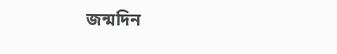জন্মদিন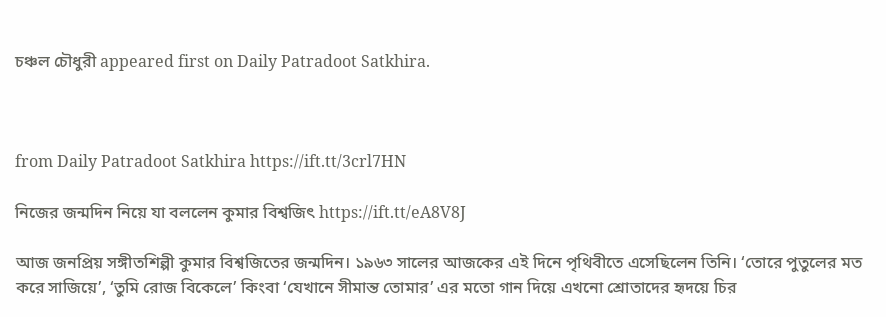চঞ্চল চৌধুরী appeared first on Daily Patradoot Satkhira.



from Daily Patradoot Satkhira https://ift.tt/3crl7HN

নিজের জন্মদিন নিয়ে যা বললেন কুমার বিশ্বজিৎ https://ift.tt/eA8V8J

আজ জনপ্রিয় সঙ্গীতশিল্পী কুমার বিশ্বজিতের জন্মদিন। ১৯৬৩ সালের আজকের এই দিনে পৃথিবীতে এসেছিলেন তিনি। ‘তোরে পুতুলের মত করে সাজিয়ে’, ‘তুমি রোজ বিকেলে’ কিংবা ‘যেখানে সীমান্ত তোমার’ এর মতো গান দিয়ে এখনো শ্রোতাদের হৃদয়ে চির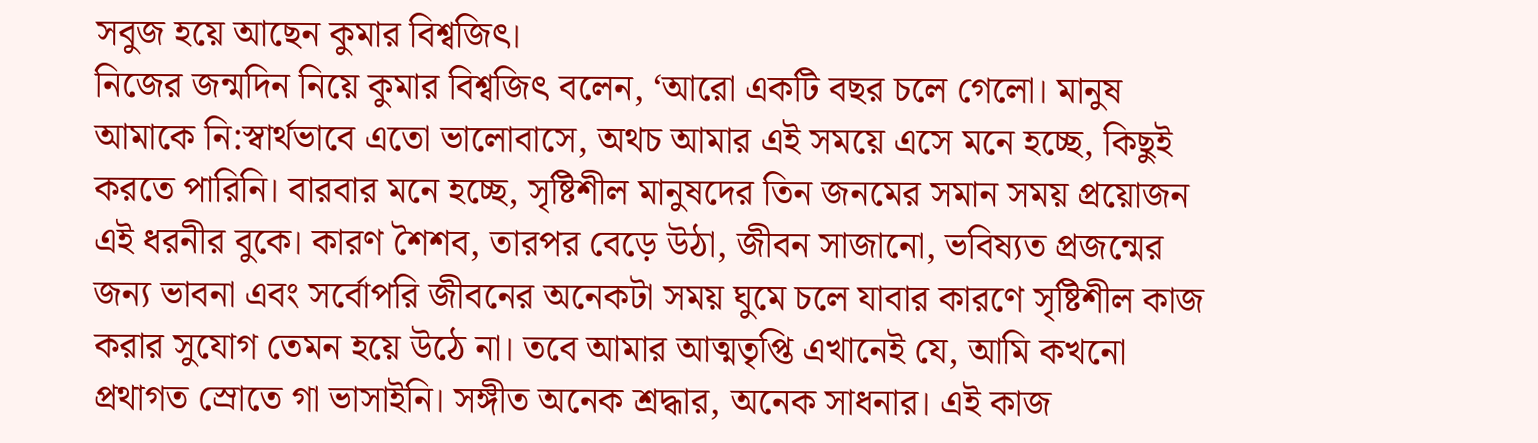সবুজ হয়ে আছেন কুমার বিশ্বজিৎ।
নিজের জন্মদিন নিয়ে কুমার বিশ্বজিৎ বলেন, ‘আরো একটি বছর চলে গেলো। মানুষ আমাকে নি:স্বার্থভাবে এতো ভালোবাসে, অথচ আমার এই সময়ে এসে মনে হচ্ছে, কিছুই করতে পারিনি। বারবার মনে হচ্ছে, সৃষ্টিশীল মানুষদের তিন জনমের সমান সময় প্রয়োজন এই ধরনীর বুকে। কারণ শৈশব, তারপর বেড়ে উঠা, জীবন সাজানো, ভবিষ্যত প্রজন্মের জন্য ভাবনা এবং সর্বোপরি জীবনের অনেকটা সময় ঘুমে চলে যাবার কারণে সৃষ্টিশীল কাজ করার সুযোগ তেমন হয়ে উঠে না। তবে আমার আত্মতৃপ্তি এখানেই যে, আমি কখনো প্রথাগত স্রোতে গা ভাসাইনি। সঙ্গীত অনেক শ্রদ্ধার, অনেক সাধনার। এই কাজ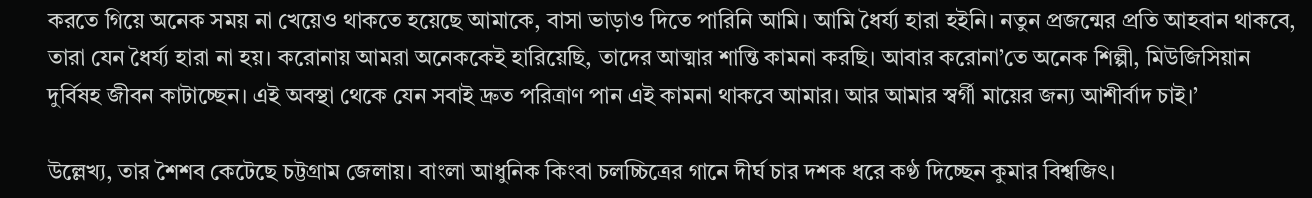করতে গিয়ে অনেক সময় না খেয়েও থাকতে হয়েছে আমাকে, বাসা ভাড়াও দিতে পারিনি আমি। আমি ধৈর্য্য হারা হইনি। নতুন প্রজন্মের প্রতি আহবান থাকবে, তারা যেন ধৈর্য্য হারা না হয়। করোনায় আমরা অনেককেই হারিয়েছি, তাদের আত্মার শান্তি কামনা করছি। আবার করোনা’তে অনেক শিল্পী, মিউজিসিয়ান দুর্বিষহ জীবন কাটাচ্ছেন। এই অবস্থা থেকে যেন সবাই দ্রুত পরিত্রাণ পান এই কামনা থাকবে আমার। আর আমার স্বর্গী মায়ের জন্য আশীর্বাদ চাই।’

উল্লেখ্য, তার শৈশব কেটেছে চট্টগ্রাম জেলায়। বাংলা আধুনিক কিংবা চলচ্চিত্রের গানে দীর্ঘ চার দশক ধরে কণ্ঠ দিচ্ছেন কুমার বিশ্বজিৎ।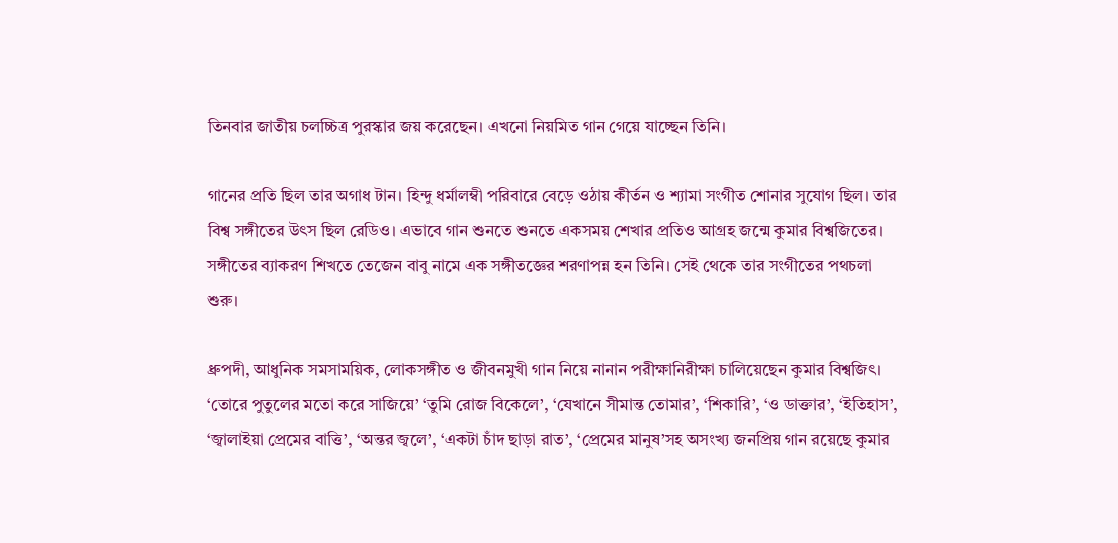তিনবার জাতীয় চলচ্চিত্র পুরস্কার জয় করেছেন। এখনো নিয়মিত গান গেয়ে যাচ্ছেন তিনি।

গানের প্রতি ছিল তার অগাধ টান। হিন্দু ধর্মালম্বী পরিবারে বেড়ে ওঠায় কীর্তন ও শ্যামা সংগীত শোনার সুযোগ ছিল। তার বিশ্ব সঙ্গীতের উৎস ছিল রেডিও। এভাবে গান শুনতে শুনতে একসময় শেখার প্রতিও আগ্রহ জন্মে কুমার বিশ্বজিতের। সঙ্গীতের ব্যাকরণ শিখতে তেজেন বাবু নামে এক সঙ্গীতজ্ঞের শরণাপন্ন হন তিনি। সেই থেকে তার সংগীতের পথচলা শুরু।

ধ্রুপদী, আধুনিক সমসাময়িক, লোকসঙ্গীত ও জীবনমুখী গান নিয়ে নানান পরীক্ষানিরীক্ষা চালিয়েছেন কুমার বিশ্বজিৎ। ‘তোরে পুতুলের মতো করে সাজিয়ে’ ‘তুমি রোজ বিকেলে’, ‘যেখানে সীমান্ত তোমার’, ‘শিকারি’, ‘ও ডাক্তার’, ‘ইতিহাস’, ‘জ্বালাইয়া প্রেমের বাত্তি’, ‘অন্তর জ্বলে’, ‘একটা চাঁদ ছাড়া রাত’, ‘প্রেমের মানুষ’সহ অসংখ্য জনপ্রিয় গান রয়েছে কুমার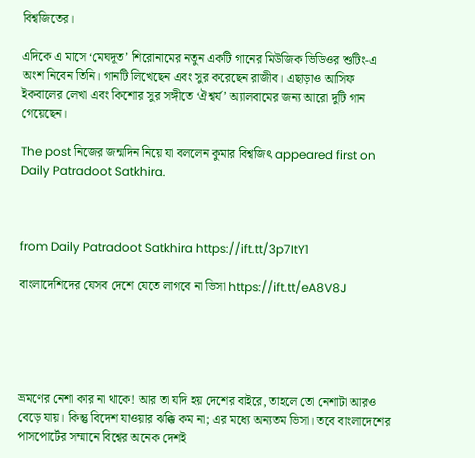বিশ্বজিতের।

এদিকে এ মাসে ‘মেঘদূত’ শিরোনামের নতুন একটি গানের মিউজিক ভিডিওর শুটিং-এ অংশ নিবেন তিনি। গানটি লিখেছেন এবং সুর করেছেন রাজীব। এছাড়াও আসিফ ইকবালের লেখা এবং কিশোর সুর সঙ্গীতে ‘ঐশ্বর্য’ অ্যালবামের জন্য আরো দুটি গান গেয়েছেন।

The post নিজের জন্মদিন নিয়ে যা বললেন কুমার বিশ্বজিৎ appeared first on Daily Patradoot Satkhira.



from Daily Patradoot Satkhira https://ift.tt/3p7ItY1

বাংলাদেশিদের যেসব দেশে যেতে লাগবে না ভিসা https://ift.tt/eA8V8J





ভ্রমণের নেশা কার না থাকে! আর তা যদি হয় দেশের বাইরে, তাহলে তো নেশাটা আরও বেড়ে যায়। কিন্তু বিদেশ যাওয়ার ঝক্কি কম না; এর মধ্যে অন্যতম ভিসা। তবে বাংলাদেশের পাসপোর্টের সম্মানে বিশ্বের অনেক দেশই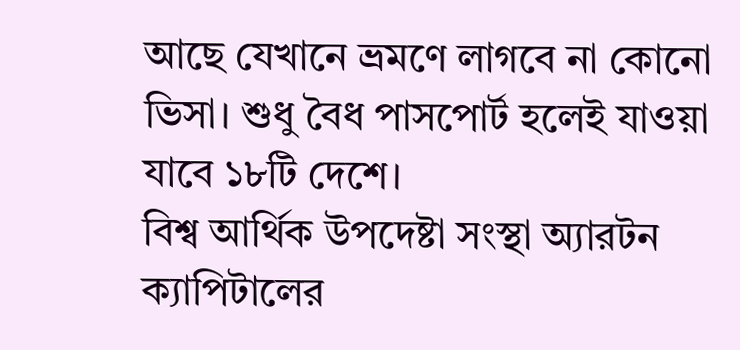আছে যেখানে ভ্রমণে লাগবে না কোনো ভিসা। শুধু বৈধ পাসপোর্ট হলেই যাওয়া যাবে ১৮টি দেশে।
বিশ্ব আর্থিক উপদেষ্টা সংস্থা অ্যারটন ক্যাপিটালের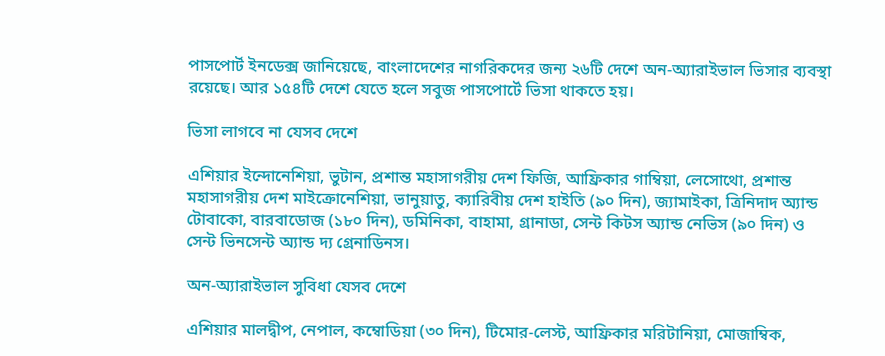পাসপোর্ট ইনডেক্স জানিয়েছে, বাংলাদেশের নাগরিকদের জন্য ২৬টি দেশে অন-অ্যারাইভাল ভিসার ব্যবস্থা রয়েছে। আর ১৫৪টি দেশে যেতে হলে সবুজ পাসপোর্টে ভিসা থাকতে হয়।

ভিসা লাগবে না যেসব দেশে

এশিয়ার ইন্দোনেশিয়া, ভুটান, প্রশান্ত মহাসাগরীয় দেশ ফিজি, আফ্রিকার গাম্বিয়া, লেসোথো, প্রশান্ত মহাসাগরীয় দেশ মাইক্রোনেশিয়া, ভানুয়াতু, ক্যারিবীয় দেশ হাইতি (৯০ দিন), জ্যামাইকা, ত্রিনিদাদ অ্যান্ড টোবাকো, বারবাডোজ (১৮০ দিন), ডমিনিকা, বাহামা, গ্রানাডা, সেন্ট কিটস অ্যান্ড নেভিস (৯০ দিন) ও সেন্ট ভিনসেন্ট অ্যান্ড দ্য গ্রেনাডিনস।

অন-অ্যারাইভাল সুবিধা যেসব দেশে

এশিয়ার মালদ্বীপ, নেপাল, কম্বোডিয়া (৩০ দিন), টিমোর-লেস্ট, আফ্রিকার মরিটানিয়া, মোজাম্বিক,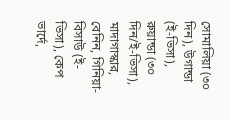সোমালিয়া (৩০ দিন), উগান্ডা (ই-ভিসা), রুয়ান্ডা (৩০ দিন/ই-ভিসা), মাদাগাস্কার, বেনিন, গিনিয়া-বিসাউ (ই-ভিসা), কেপ ভার্দে,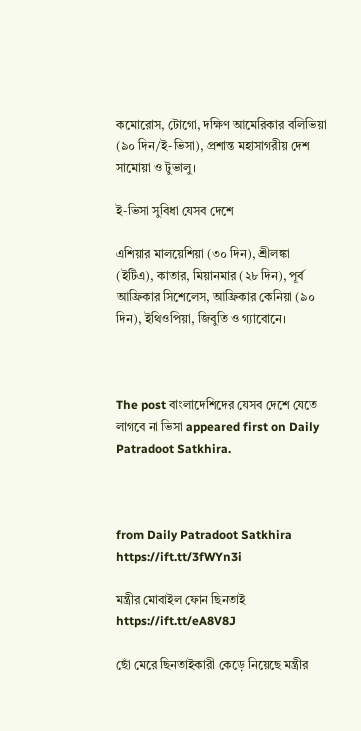কমোরোস, টোগো, দক্ষিণ আমেরিকার বলিভিয়া (৯০ দিন/ই-ভিসা), প্রশান্ত মহাসাগরীয় দেশ সামোয়া ও টুভালু।

ই-ভিসা সুবিধা যেসব দেশে

এশিয়ার মালয়েশিয়া (৩০ দিন), শ্রীলঙ্কা (ইটিএ), কাতার, মিয়ানমার (২৮ দিন), পূর্ব আফ্রিকার সিশেলেস, আফ্রিকার কেনিয়া (৯০ দিন), ইথিওপিয়া, জিবুতি ও গ্যাবোনে।



The post বাংলাদেশিদের যেসব দেশে যেতে লাগবে না ভিসা appeared first on Daily Patradoot Satkhira.



from Daily Patradoot Satkhira https://ift.tt/3fWYn3i

মন্ত্রীর মোবাইল ফোন ছিনতাই https://ift.tt/eA8V8J

ছোঁ মেরে ছিনতাইকারী কেড়ে নিয়েছে মন্ত্রীর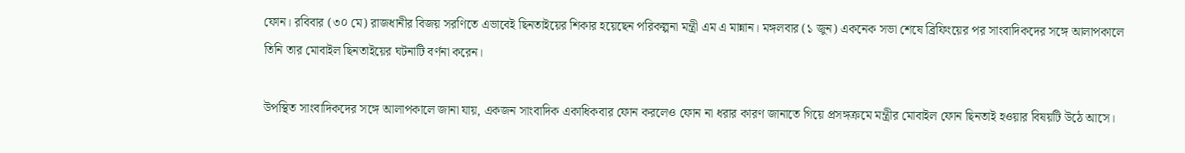ফোন। রবিবার (৩০ মে) রাজধানীর বিজয় সরণিতে এভাবেই ছিনতাইয়ের শিকার হয়েছেন পরিকল্পনা মন্ত্রী এম এ মান্নান। মঙ্গলবার (১ জুন) একনেক সভা শেষে ব্রিফিংয়ের পর সাংবাদিকদের সঙ্গে আলাপকালে তিনি তার মোবাইল ছিনতাইয়ের ঘটনাটি বর্ণনা করেন।

উপস্থিত সাংবাদিকদের সঙ্গে আলাপকালে জানা যায়, একজন সাংবাদিক একাধিকবার ফোন করলেও ফোন না ধরার কারণ জানাতে গিয়ে প্রসঙ্গক্রমে মন্ত্রীর মোবাইল ফোন ছিনতাই হওয়ার বিষয়টি উঠে আসে।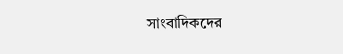সাংবাদিকদের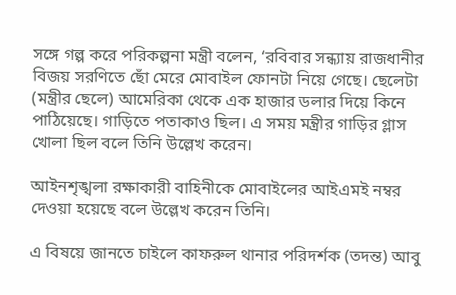সঙ্গে গল্প করে পরিকল্পনা মন্ত্রী বলেন, ‘রবিবার সন্ধ্যায় রাজধানীর বিজয় সরণিতে ছোঁ মেরে মোবাইল ফোনটা নিয়ে গেছে। ছেলেটা (মন্ত্রীর ছেলে) আমেরিকা থেকে এক হাজার ডলার দিয়ে কিনে পাঠিয়েছে। গাড়িতে পতাকাও ছিল। এ সময় মন্ত্রীর গাড়ির গ্লাস খোলা ছিল বলে তিনি উল্লেখ করেন।

আইনশৃঙ্খলা রক্ষাকারী বাহিনীকে মোবাইলের আইএমই নম্বর দেওয়া হয়েছে বলে উল্লেখ করেন তিনি।

এ বিষয়ে জানতে চাইলে কাফরুল থানার পরিদর্শক (তদন্ত) আবু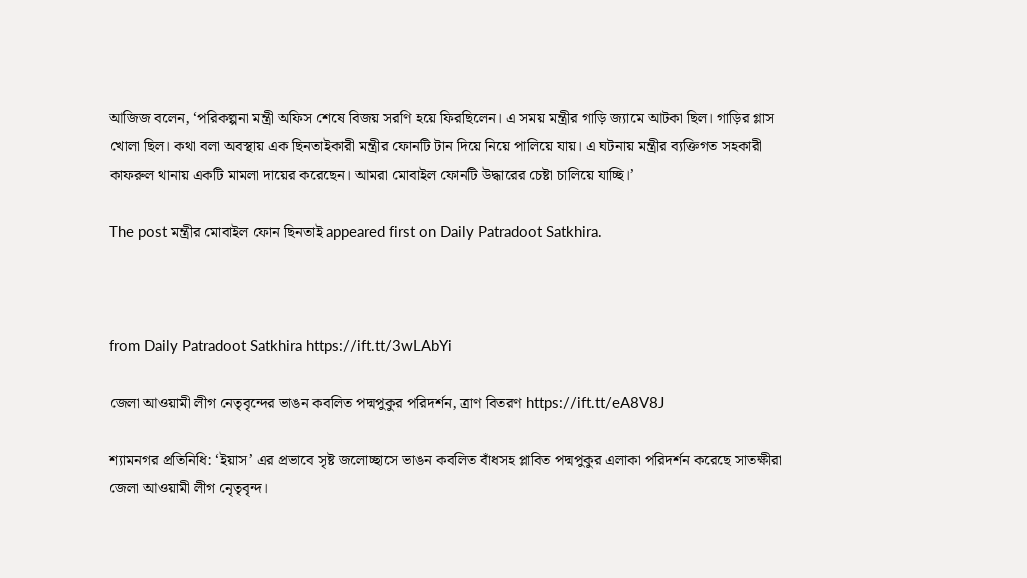আজিজ বলেন, ‘পরিকল্পনা মন্ত্রী অফিস শেষে বিজয় সরণি হয়ে ফিরছিলেন। এ সময় মন্ত্রীর গাড়ি জ্যামে আটকা ছিল। গাড়ির গ্লাস খোলা ছিল। কথা বলা অবস্থায় এক ছিনতাইকারী মন্ত্রীর ফোনটি টান দিয়ে নিয়ে পালিয়ে যায়। এ ঘটনায় মন্ত্রীর ব্যক্তিগত সহকারী কাফরুল থানায় একটি মামলা দায়ের করেছেন। আমরা মোবাইল ফোনটি উদ্ধারের চেষ্টা চালিয়ে যাচ্ছি।’

The post মন্ত্রীর মোবাইল ফোন ছিনতাই appeared first on Daily Patradoot Satkhira.



from Daily Patradoot Satkhira https://ift.tt/3wLAbYi

জেলা আওয়ামী লীগ নেতৃবৃন্দের ভাঙন কবলিত পদ্মপুকুর পরিদর্শন, ত্রাণ বিতরণ https://ift.tt/eA8V8J

শ্যামনগর প্রতিনিধি: ‘ইয়াস’ এর প্রভাবে সৃষ্ট জলোচ্ছাসে ভাঙন কবলিত বাঁধসহ প্লাবিত পদ্মপুকুর এলাকা পরিদর্শন করেছে সাতক্ষীরা জেলা আওয়ামী লীগ নেৃতৃবৃন্দ।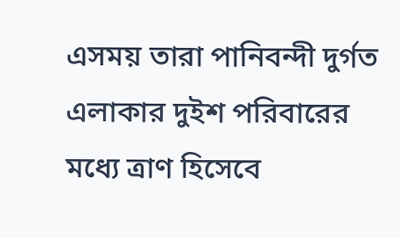এসময় তারা পানিবন্দী দুর্গত এলাকার দুইশ পরিবারের মধ্যে ত্রাণ হিসেবে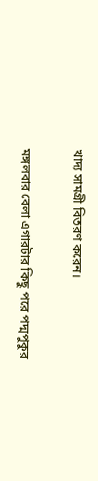খাদ্য সামগ্রী বিতরণ করেন।

মঙ্গলবার বেলা এগারটার কিছু পরে পদ্মপুকুর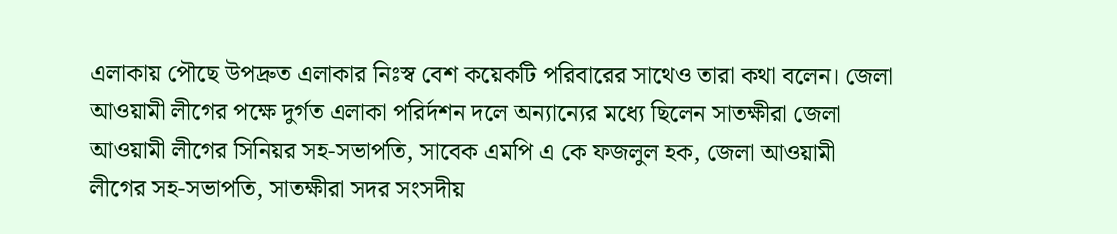এলাকায় পৌছে উপদ্রুত এলাকার নিঃস্ব বেশ কয়েকটি পরিবারের সাথেও তারা কথা বলেন। জেলা আওয়ামী লীগের পক্ষে দুর্গত এলাকা পরির্দশন দলে অন্যান্যের মধ্যে ছিলেন সাতক্ষীরা জেলা আওয়ামী লীগের সিনিয়র সহ-সভাপতি, সাবেক এমপি এ কে ফজলুল হক, জেলা আওয়ামী লীগের সহ-সভাপতি, সাতক্ষীরা সদর সংসদীয়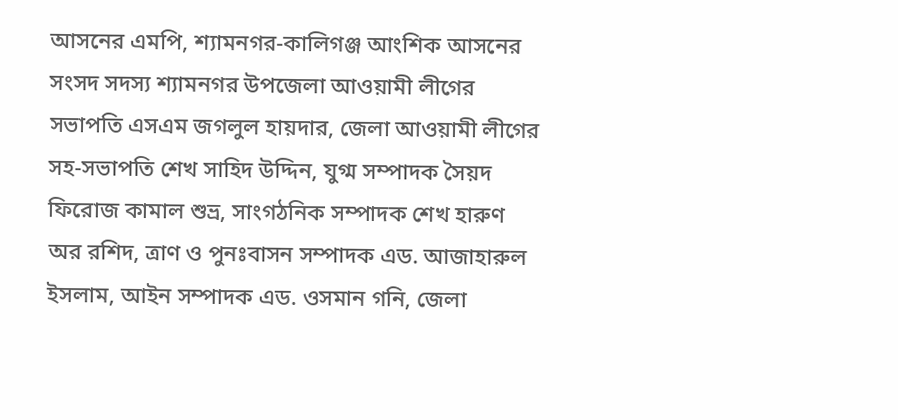আসনের এমপি, শ্যামনগর-কালিগঞ্জ আংশিক আসনের সংসদ সদস্য শ্যামনগর উপজেলা আওয়ামী লীগের সভাপতি এসএম জগলুল হায়দার, জেলা আওয়ামী লীগের সহ-সভাপতি শেখ সাহিদ উদ্দিন, যুগ্ম সম্পাদক সৈয়দ ফিরোজ কামাল শুভ্র, সাংগঠনিক সম্পাদক শেখ হারুণ অর রশিদ, ত্রাণ ও পুনঃবাসন সম্পাদক এড. আজাহারুল ইসলাম, আইন সম্পাদক এড. ওসমান গনি, জেলা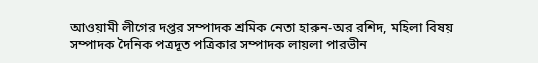আওয়ামী লীগের দপ্তর সম্পাদক শ্রমিক নেতা হারুন-অর রশিদ, মহিলা বিষয় সম্পাদক দৈনিক পত্রদূত পত্রিকার সম্পাদক লায়লা পারভীন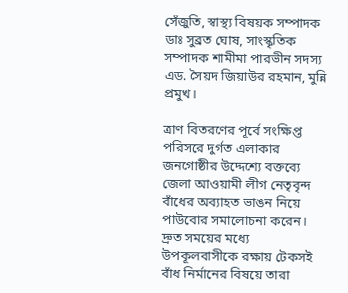সেঁজুতি, স্বাস্থ্য বিষয়ক সম্পাদক ডাঃ সুব্রত ঘোষ, সাংস্কৃতিক সম্পাদক শামীমা পারভীন সদস্য এড. সৈয়দ জিয়াউর রহমান, মুন্নি প্রমুখ।

ত্রাণ বিতরণের পূর্বে সংক্ষিপ্ত পরিসরে দুর্গত এলাকার জনগোষ্ঠীর উদ্দেশ্যে বক্তব্যে জেলা আওয়ামী লীগ নেতৃবৃন্দ বাঁধের অব্যাহত ভাঙন নিয়ে পাউবোর সমালোচনা করেন। দ্রুত সময়ের মধ্যে উপকূলবাসীকে রক্ষায় টেকসই বাঁধ নির্মানের বিষয়ে তারা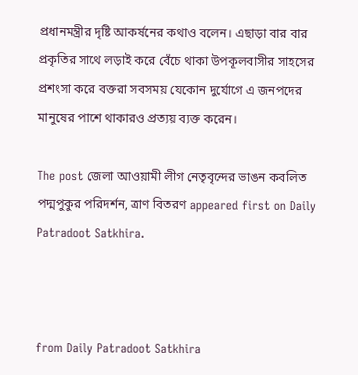প্রধানমন্ত্রীর দৃষ্টি আকর্ষনের কথাও বলেন। এছাড়া বার বার প্রকৃতির সাথে লড়াই করে বেঁচে থাকা উপকূলবাসীর সাহসের প্রশংসা করে বক্তরা সবসময় যেকোন দুর্যোগে এ জনপদের মানুষের পাশে থাকারও প্রত্যয় ব্যক্ত করেন।

The post জেলা আওয়ামী লীগ নেতৃবৃন্দের ভাঙন কবলিত পদ্মপুকুর পরিদর্শন, ত্রাণ বিতরণ appeared first on Daily Patradoot Satkhira.



from Daily Patradoot Satkhira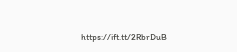https://ift.tt/2RbrDuB